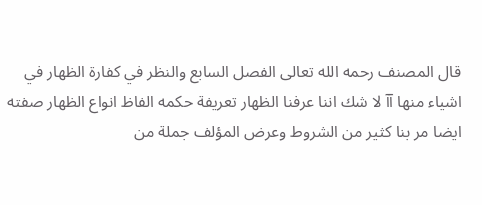قال المصنف رحمه الله تعالى الفصل السابع والنظر في كفارة الظهار في اشياء منها آآ لا شك اننا عرفنا الظهار تعريفة حكمه الفاظ انواع الظهار صفته ايضا مر بنا كثير من الشروط وعرض المؤلف جملة من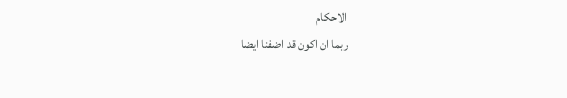الاحكام
ربما ان اكون قد اضفنا ايضا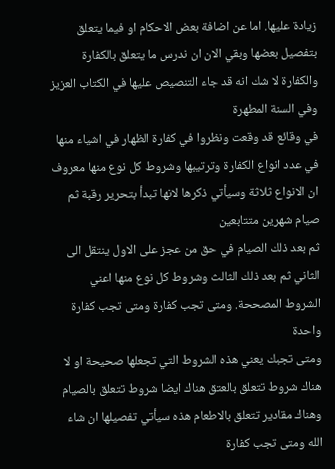زيادة عليها. اما عن اضافة بعض الاحكام او فيما يتعلق بتفصيل بعضها وبقي الان ان ندرس ما يتعلق بالكفارة والكفارة لا شك انه قد جاء التنصيص عليها في الكتاب العزيز وفي السنة المطهرة
في وقائع قد وقعت ونظروا في كفارة الظهار في اشياء منها في عدد انواع الكفارة وترتيبها وشروط كل نوع منها معروف ان الانواع ثلاثة وسيأتي ذكرها لانها تبدأ بتحرير رقبة ثم صيام شهرين متتابعين
ثم بعد ذلك الصيام في حق من عجز على الاول ينتقل الى الثاني ثم بعد ذلك الثالث وشروط كل نوع منها اعني الشروط المصححة. ومتى تجب كفارة ومتى تجب كفارة واحدة
ومتى تجبك يعني هذه الشروط التي تجعلها صحيحة او لا هناك شروط تتعلق بالعتق هناك ايضا شروط تتعلق بالصيام وهناك مقادير تتعلق بالاطعام هذه سيأتي تفصيلها ان شاء الله ومتى تجب كفارة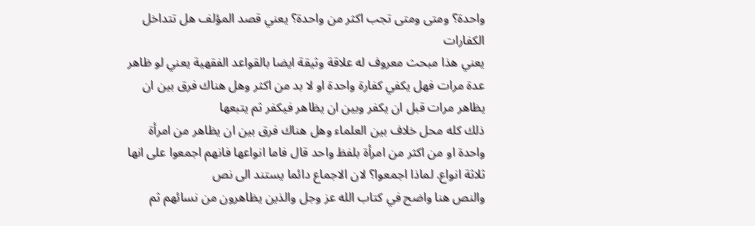واحدة؟ ومتى ومتى تجب اكثر من واحدة؟ يعني قصد المؤلف هل تتداخل الكفارات
يعني هذا مبحث معروف له علاقة وثيقة ايضا بالقواعد الفقهية يعني لو ظاهر عدة مرات فهل يكفي كفارة واحدة او لا بد من اكثر وهل هناك فرق بين ان يظاهر مرات قبل ان يكفر وبين ان يظاهر فيكفر ثم يتبعها
ذلك كله محل خلاف بين العلماء وهل هناك فرق بين ان يظاهر من امرأة واحدة او من اكثر من امرأة بلفظ واحد قال فاما انواعها فانهم اجمعوا على انها ثلاثة انواع. لماذا اجمعوا؟ لان الاجماع دائما يستند الى نص
والنص هنا واضح في كتاب الله عز وجل والذين يظاهرون من نسائهم ثم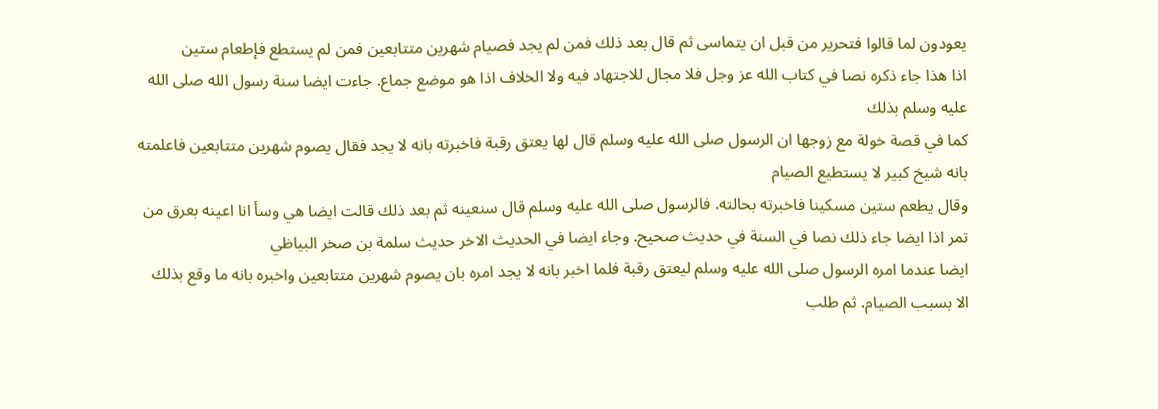يعودون لما قالوا فتحرير من قبل ان يتماسى ثم قال بعد ذلك فمن لم يجد فصيام شهرين متتابعين فمن لم يستطع فإطعام ستين
اذا هذا جاء ذكره نصا في كتاب الله عز وجل فلا مجال للاجتهاد فيه ولا الخلاف اذا هو موضع جماع. جاءت ايضا سنة رسول الله صلى الله عليه وسلم بذلك
كما في قصة خولة مع زوجها ان الرسول صلى الله عليه وسلم قال لها يعتق رقبة فاخبرته بانه لا يجد فقال يصوم شهرين متتابعين فاعلمته بانه شيخ كبير لا يستطيع الصيام
وقال يطعم ستين مسكينا فاخبرته بحالته. فالرسول صلى الله عليه وسلم قال سنعينه ثم بعد ذلك قالت ايضا هي وسأ انا اعينه بعرق من تمر اذا ايضا جاء ذلك نصا في السنة في حديث صحيح. وجاء ايضا في الحديث الاخر حديث سلمة بن صخر البياظي
ايضا عندما امره الرسول صلى الله عليه وسلم ليعتق رقبة فلما اخبر بانه لا يجد امره بان يصوم شهرين متتابعين واخبره بانه ما وقع بذلك الا بسبب الصيام. ثم طلب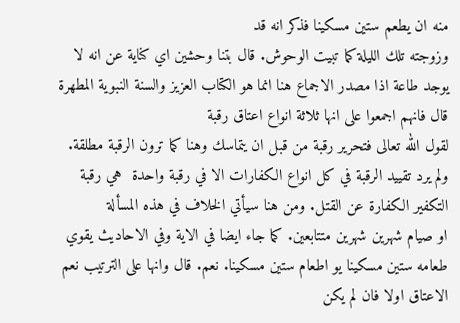منه ان يطعم ستين مسكينا فذكر انه قد
وزوجته تلك الليلة كما تبيت الوحوش. قال بتنا وحشين اي كناية عن انه لا يوجد طاعة اذا مصدر الاجماع هنا انما هو الكتاب العزيز والسنة النبوية المطهرة قال فانهم اجمعوا على انها ثلاثة انواع اعتاق رقبة
لقول الله تعالى فتحرير رقبة من قبل ان يتماسك وهنا كما ترون الرقبة مطلقة. ولم يرد تقييد الرقبة في كل انواع الكفارات الا في رقبة واحدة  هي رقبة التكفير الكفارة عن القتل. ومن هنا سيأتي الخلاف في هذه المسألة
او صيام شهرين شهرين متتابعين. كما جاء ايضا في الاية وفي الاحاديث يقوي طعامه ستين مسكينا يو اطعام ستين مسكينا. نعم. قال وانها على الترتيب نعم الاعتاق اولا فان لم يكن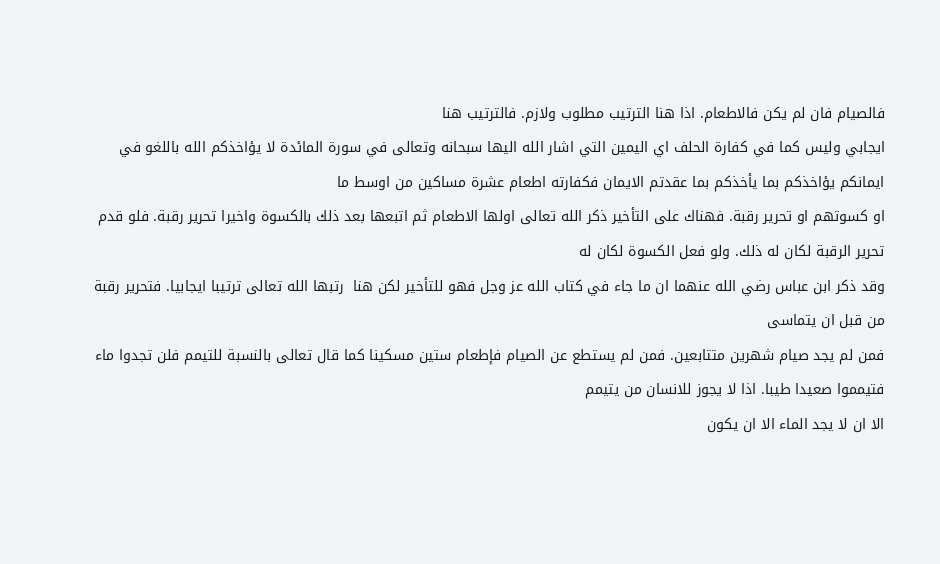فالصيام فان لم يكن فالاطعام. اذا هنا الترتيب مطلوب ولازم. فالترتيب هنا
ايجابي وليس كما في كفارة الحلف اي اليمين التي اشار الله اليها سبحانه وتعالى في سورة المائدة لا يؤاخذكم الله باللغو في ايمانكم يؤاخذكم بما يأخذكم بما عقدتم الايمان فكفارته اطعام عشرة مساكين من اوسط ما
او كسوتهم او تحرير رقبة. فهناك على التأخير ذكر الله تعالى اولها الاطعام ثم اتبعها بعد ذلك بالكسوة واخيرا تحرير رقبة. فلو قدم تحرير الرقبة لكان له ذلك. ولو فعل الكسوة لكان له
وقد ذكر ابن عباس رضي الله عنهما ان ما جاء في كتاب الله عز وجل فهو للتأخير لكن هنا  رتبها الله تعالى ترتيبا ايجابيا. فتحرير رقبة من قبل ان يتماسى
فمن لم يجد صيام شهرين متتابعين. فمن لم يستطع عن الصيام فإطعام ستين مسكينا كما قال تعالى بالنسبة للتيمم فلن تجدوا ماء فتيمموا صعيدا طيبا. اذا لا يجوز للانسان من يتيمم
الا ان لا يجد الماء الا ان يكون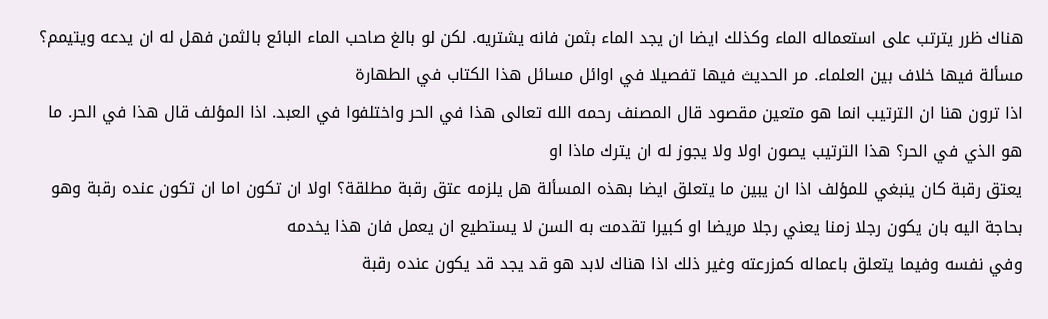هناك ظرر يترتب على استعماله الماء وكذلك ايضا ان يجد الماء بثمن فانه يشتريه. لكن لو بالغ صاحب الماء البائع بالثمن فهل له ان يدعه ويتيمم؟ مسألة فيها خلاف بين العلماء. مر الحديث فيها تفصيلا في اوائل مسائل هذا الكتاب في الطهارة
اذا ترون هنا ان الترتيب انما هو متعين مقصود قال المصنف رحمه الله تعالى هذا في الحر واختلفوا في العبد. اذا المؤلف قال هذا في الحر. ما هو الذي في الحر؟ هذا الترتيب يصون اولا ولا يجوز له ان يترك ماذا او
يعتق رقبة كان ينبغي للمؤلف اذا ان يبين ما يتعلق ايضا بهذه المسألة هل يلزمه عتق رقبة مطلقة؟ اولا ان تكون اما ان تكون عنده رقبة وهو بحاجة اليه بان يكون رجلا زمنا يعني رجلا مريضا او كبيرا تقدمت به السن لا يستطيع ان يعمل فان هذا يخدمه
وفي نفسه وفيما يتعلق باعماله كمزرعته وغير ذلك اذا هناك لابد هو قد يجد قد يكون عنده رقبة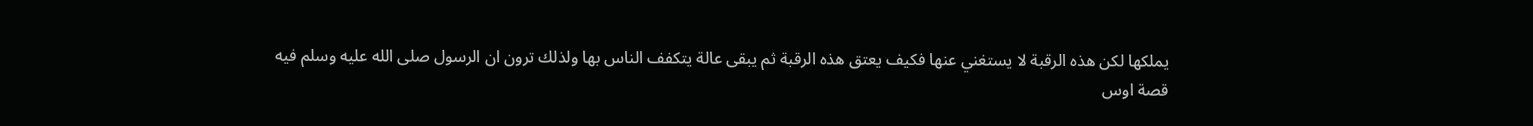يملكها لكن هذه الرقبة لا يستغني عنها فكيف يعتق هذه الرقبة ثم يبقى عالة يتكفف الناس بها ولذلك ترون ان الرسول صلى الله عليه وسلم فيه
قصة اوس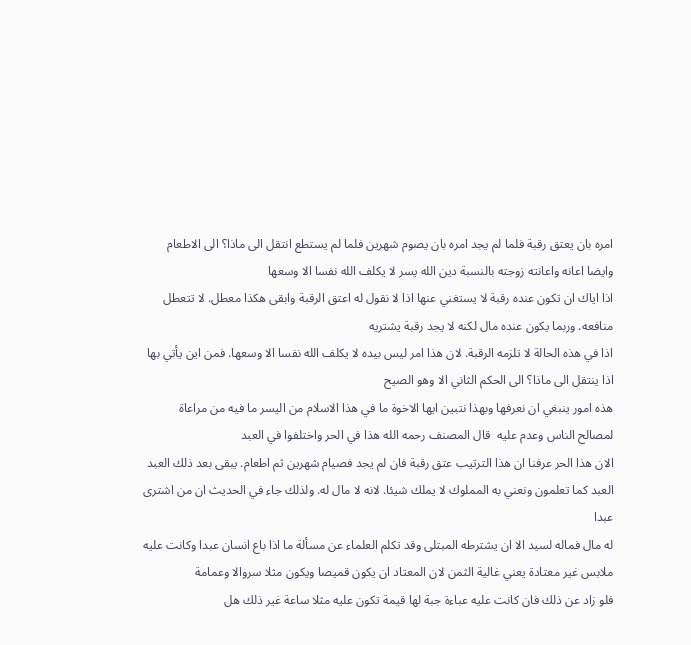امره بان يعتق رقبة فلما لم يجد امره بان يصوم شهرين فلما لم يستطع انتقل الى ماذا؟ الى الاطعام وايضا اعانه واعانته زوجته بالنسبة دين الله يسر لا يكلف الله نفسا الا وسعها
اذا اياك ان تكون عنده رقبة لا يستغني عنها اذا لا نقول له اعتق الرقبة وابقى هكذا معطل. لا تتعطل منافعه. وربما يكون عنده مال لكنه لا يجد رقبة يشتريه
اذا في هذه الحالة لا تلزمه الرقبة. لان هذا امر ليس بيده لا يكلف الله نفسا الا وسعها. فمن اين يأتي بها اذا ينتقل الى ماذا؟ الى الحكم الثاني الا وهو الصيح
هذه امور ينبغي ان نعرفها وبهذا نتبين ايها الاخوة ما في هذا الاسلام من اليسر ما فيه من مراعاة لمصالح الناس وعدم عليه  قال المصنف رحمه الله هذا في الحر واختلفوا في العبد
الان هذا الحر عرفنا ان هذا الترتيب عتق رقبة فان لم يجد فصيام شهرين ثم اطعام. يبقى بعد ذلك العبد العبد كما تعلمون ونعني به المملوك لا يملك شيئا. لانه لا مال له. ولذلك جاء في الحديث ان من اشترى عبدا
له مال فماله لسيد الا ان يشترطه المبتلى وقد تكلم العلماء عن مسألة ما اذا باع انسان عبدا وكانت عليه ملابس غير معتادة يعني غالية الثمن لان المعتاد ان يكون قميصا ويكون مثلا سروالا وعمامة
فلو زاد عن ذلك فان كانت عليه عباءة جبة لها قيمة تكون عليه مثلا ساعة غير ذلك هل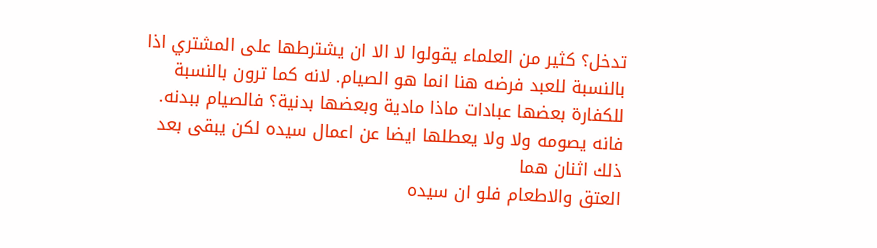تدخل؟ كثير من العلماء يقولوا لا الا ان يشترطها على المشتري اذا
بالنسبة للعبد فرضه هنا انما هو الصيام. لانه كما ترون بالنسبة للكفارة بعضها عبادات ماذا مادية وبعضها بدنية؟ فالصيام ببدنه. فانه يصومه ولا ولا يعطلها ايضا عن اعمال سيده لكن يبقى بعد ذلك اثنان هما
العتق والاطعام فلو ان سيده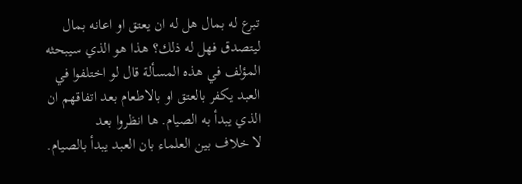تبرع له بمال هل له ان يعتق او اعانه بمال ليتصدق فهل له ذلك؟ هذا هو الذي سيبحثه المؤلف في هذه المسألة قال لو اختلفوا في العبد يكفر بالعتق او بالاطعام بعد اتفاقهم ان الذي يبدأ به الصيام. ها انظروا بعد
لا خلاف بين العلماء بان العبد يبدأ بالصيام.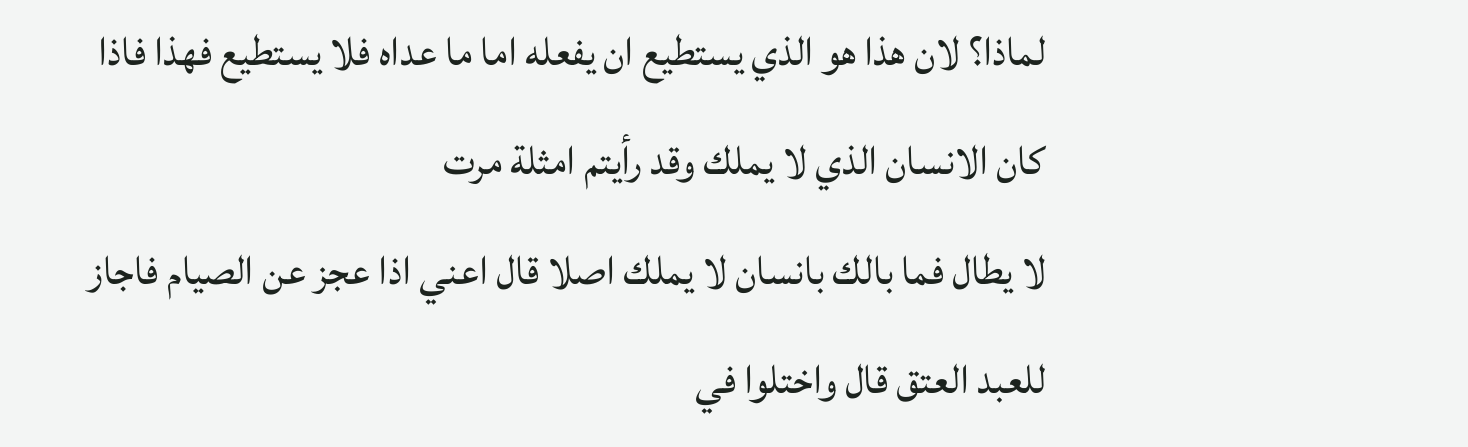لماذا؟ لان هذا هو الذي يستطيع ان يفعله اما ما عداه فلا يستطيع فهذا فاذا كان الانسان الذي لا يملك وقد رأيتم امثلة مرت
لا يطال فما بالك بانسان لا يملك اصلا قال اعني اذا عجز عن الصيام فاجاز للعبد العتق قال واختلوا في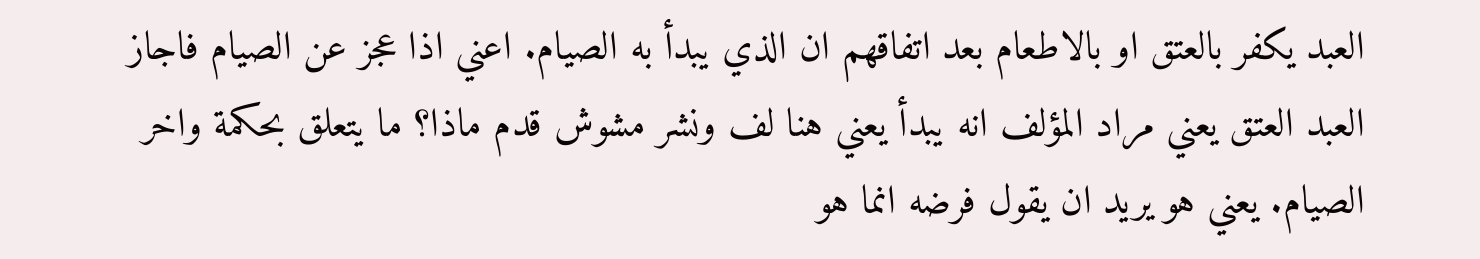العبد يكفر بالعتق او بالاطعام بعد اتفاقهم ان الذي يبدأ به الصيام. اعني اذا عجز عن الصيام فاجاز
العبد العتق يعني مراد المؤلف انه يبدأ يعني هنا لف ونشر مشوش قدم ماذا؟ ما يتعلق بحكمة واخر الصيام. يعني هو يريد ان يقول فرضه انما هو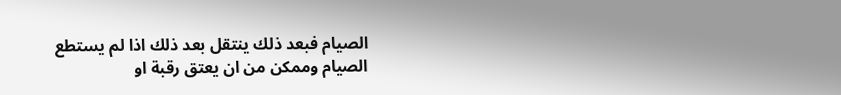الصيام فبعد ذلك ينتقل بعد ذلك اذا لم يستطع الصيام وممكن من ان يعتق رقبة او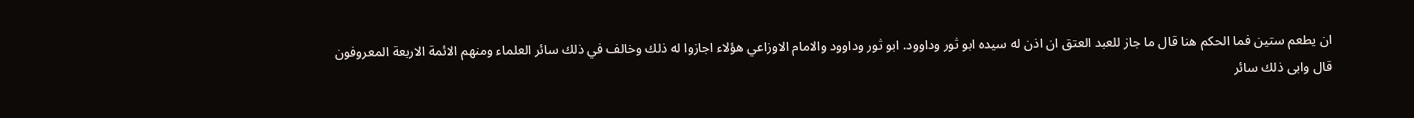ان يطعم ستين فما الحكم هنا قال ما جاز للعبد العتق ان اذن له سيده ابو ثور وداوود. ابو ثور وداوود والامام الاوزاعي هؤلاء اجازوا له ذلك وخالف في ذلك سائر العلماء ومنهم الائمة الاربعة المعروفون
قال وابى ذلك سائر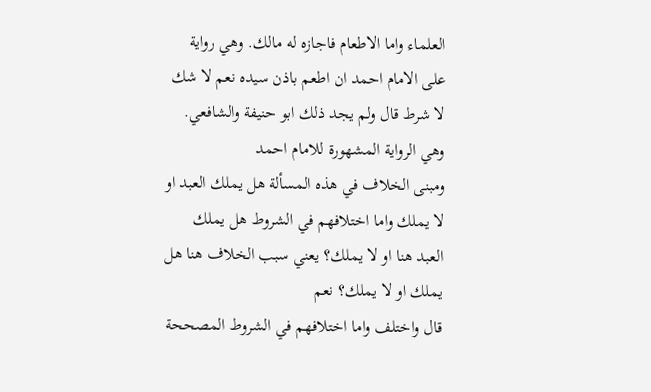العلماء واما الاطعام فاجازه له مالك. وهي رواية على الامام احمد ان اطعم باذن سيده نعم لا شك لا شرط قال ولم يجد ذلك ابو حنيفة والشافعي. وهي الرواية المشهورة للامام احمد
ومبنى الخلاف في هذه المسألة هل يملك العبد او لا يملك واما اختلافهم في الشروط هل يملك العبد هنا او لا يملك؟ يعني سبب الخلاف هنا هل يملك او لا يملك؟ نعم
قال واختلف واما اختلافهم في الشروط المصححة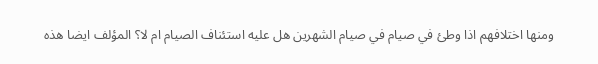ومنها اختلافهم اذا وطئ في صيام في صيام الشهرين هل عليه استئناف الصيام ام لا؟ المؤلف ايضا هذه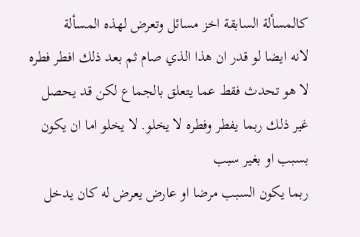كالمسألة السابقة اخز مسائل وتعرض لهذه المسألة
لانه ايضا لو قدر ان هذا الذي صام ثم بعد ذلك افطر فطره لا هو تحدث فقط عما يتعلق بالجماع لكن قد يحصل غير ذلك ربما يفطر وفطره لا يخلو. لا يخلو اما ان يكون بسبب او بغير سبب
ربما يكون السبب مرضا او عارض يعرض له كان يدخل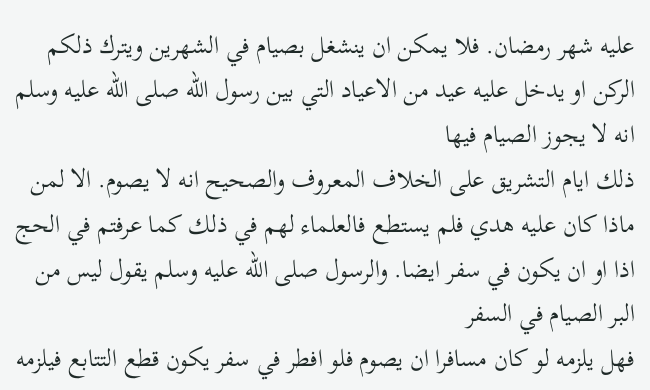عليه شهر رمضان. فلا يمكن ان ينشغل بصيام في الشهرين ويترك ذلكم الركن او يدخل عليه عيد من الاعياد التي بين رسول الله صلى الله عليه وسلم انه لا يجوز الصيام فيها
ذلك ايام التشريق على الخلاف المعروف والصحيح انه لا يصوم. الا لمن ماذا كان عليه هدي فلم يستطع فالعلماء لهم في ذلك كما عرفتم في الحج اذا او ان يكون في سفر ايضا. والرسول صلى الله عليه وسلم يقول ليس من البر الصيام في السفر
فهل يلزمه لو كان مسافرا ان يصوم فلو افطر في سفر يكون قطع التتابع فيلزمه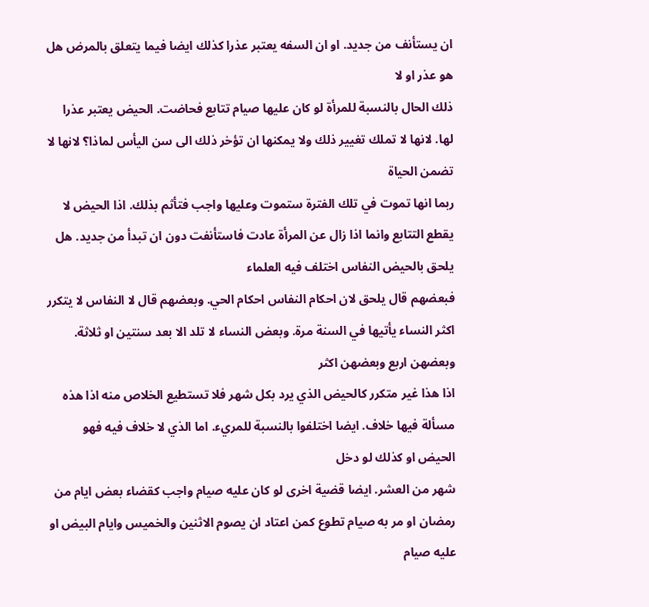ان يستأنف من جديد. او ان السفه يعتبر عذرا كذلك ايضا فيما يتعلق بالمرض هل هو عذر او لا
ذلك الحال بالنسبة للمرأة لو كان عليها صيام تتابع فحاضت. الحيض يعتبر عذرا لها. لانها لا تملك تغيير ذلك ولا يمكنها ان تؤخر ذلك الى سن اليأس لماذا؟ لانها لا تضمن الحياة
ربما انها تموت في تلك الفترة ستموت وعليها واجب فتأثم بذلك. اذا الحيض لا يقطع التتابع وانما اذا زال عن المرأة عادت فاستأنفت دون ان تبدأ من جديد. هل يلحق بالحيض النفاس اختلف فيه العلماء
فبعضهم قال يلحق لان احكام النفاس احكام الحي. وبعضهم قال لا النفاس لا يتكرر اكثر النساء يأتيها في السنة مرة. وبعض النساء لا تلد الا بعد سنتين او ثلاثة. وبعضهن اربع وبعضهن اكثر
اذا هذا غير متكرر كالحيض الذي يرد بكل شهر فلا تستطيع الخلاص منه اذا هذه مسألة فيها خلاف. ايضا اختلفوا بالنسبة للمريء. اما الذي لا خلاف فيه فهو الحيض او كذلك لو دخل
شهر من العشر. ايضا قضية اخرى لو كان عليه صيام واجب كقضاء بعض ايام من رمضان او مر به صيام تطوع كمن اعتاد ان يصوم الاثنين والخميس وايام البيض او عليه صيام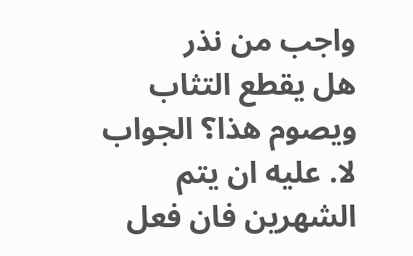واجب من نذر
هل يقطع التثاب ويصوم هذا؟ الجواب لا. عليه ان يتم الشهرين فان فعل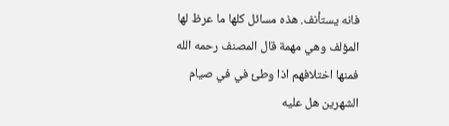فانه يستأنف. هذه مسائل كلها ما عرظ لها المؤلف وهي مهمة قال المصنف رحمه الله فمنها اختلافهم اذا وطئ في في صيام الشهرين هل عليه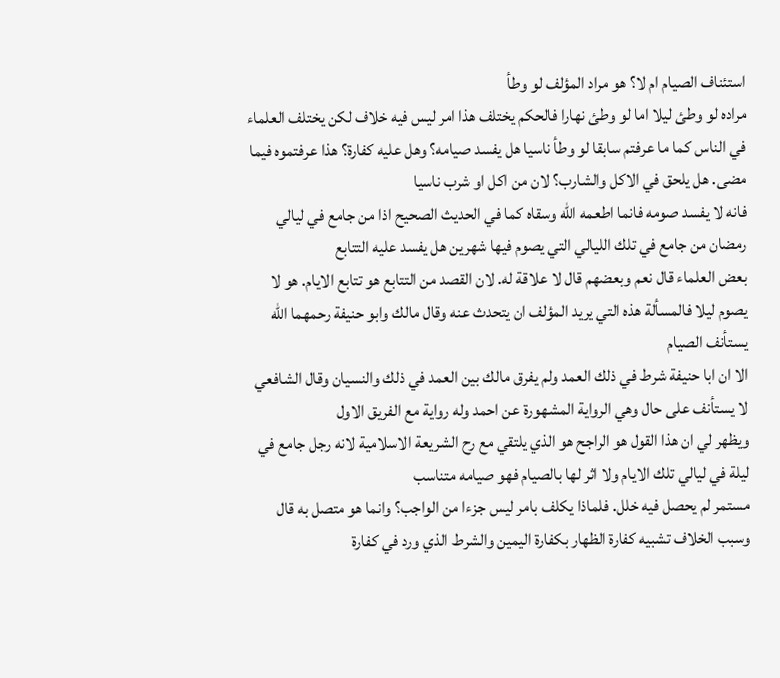استئناف الصيام ام لا؟ هو مراد المؤلف لو وطأ
مراده لو وطئ ليلا اما لو وطئ نهارا فالحكم يختلف هذا امر ليس فيه خلاف لكن يختلف العلماء في الناس كما ما عرفتم سابقا لو وطأ ناسيا هل يفسد صيامه؟ وهل عليه كفارة؟ هذا عرفتموه فيما مضى. هل يلحق في الاكل والشارب؟ لان من اكل او شرب ناسيا
فانه لا يفسد صومه فانما اطعمه الله وسقاه كما في الحديث الصحيح اذا من جامع في ليالي رمضان من جامع في تلك الليالي التي يصوم فيها شهرين هل يفسد عليه التتابع
بعض العلماء قال نعم وبعضهم قال لا علاقة له. لان القصد من التتابع هو تتابع الايام. هو لا يصوم ليلا فالمسألة هذه التي يريد المؤلف ان يتحدث عنه وقال مالك وابو حنيفة رحمهما الله يستأنف الصيام
الا ان ابا حنيفة شرط في ذلك العمد ولم يفرق مالك بين العمد في ذلك والنسيان وقال الشافعي لا يستأنف على حال وهي الرواية المشهورة عن احمد وله رواية مع الفريق الاول
ويظهر لي ان هذا القول هو الراجح هو الذي يلتقي مع رح الشريعة الاسلامية لانه رجل جامع في ليلة في ليالي تلك الايام ولا اثر لها بالصيام فهو صيامه متناسب
مستمر لم يحصل فيه خلل. فلماذا يكلف بامر ليس جزءا من الواجب؟ وانما هو متصل به قال وسبب الخلاف تشبيه كفارة الظهار بكفارة اليمين والشرط الذي ورد في كفارة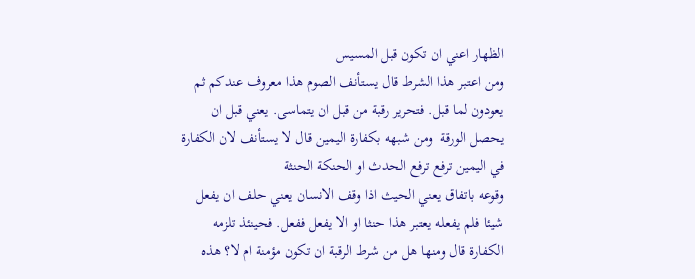الظهار اعني ان تكون قبل المسيس
ومن اعتبر هذا الشرط قال يستأنف الصوم هذا معروف عندكم ثم يعودون لما قبل. فتحرير رقبة من قبل ان يتماسى. يعني قبل ان يحصل الورقة  ومن شبهه بكفارة اليمين قال لا يستأنف لان الكفارة في اليمين ترفع ترفع الحدث او الحنكة الحنثة
وقوعه باتفاق يعني الحيث اذا وقف الانسان يعني حلف ان يفعل شيئا فلم يفعله يعتبر هذا حنثا او الا يفعل ففعل. فحينئذ تلزمه الكفارة قال ومنها هل من شرط الرقبة ان تكون مؤمنة ام لا؟ هذه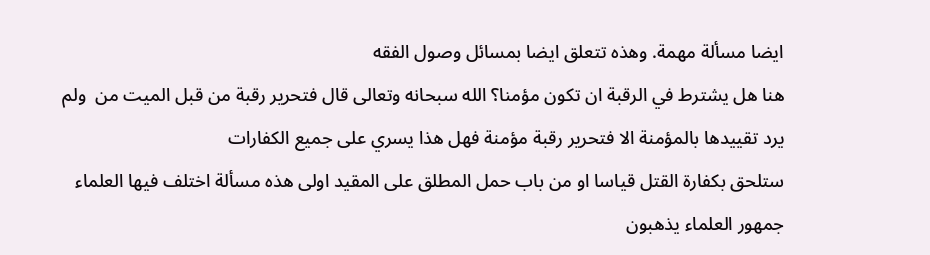ايضا مسألة مهمة. وهذه تتعلق ايضا بمسائل وصول الفقه
هنا هل يشترط في الرقبة ان تكون مؤمنا؟ الله سبحانه وتعالى قال فتحرير رقبة من قبل الميت من  ولم يرد تقييدها بالمؤمنة الا فتحرير رقبة مؤمنة فهل هذا يسري على جميع الكفارات
ستلحق بكفارة القتل قياسا او من باب حمل المطلق على المقيد اولى هذه مسألة اختلف فيها العلماء جمهور العلماء يذهبون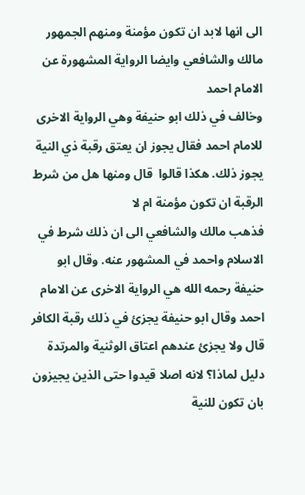الى انها لابد ان تكون مؤمنة ومنهم الجمهور مالك والشافعي وايضا الرواية المشهورة عن الامام احمد
وخالف في ذلك ابو حنيفة وهي الرواية الاخرى للامام احمد فقال يجوز ان يعتق رقبة ذي النية يجوز ذلك. هكذا قالوا  قال ومنها هل من شرط الرقبة ان تكون مؤمنة ام لا
فذهب مالك والشافعي الى ان ذلك شرط في الاسلام واحمد في المشهور عنه. وقال ابو حنيفة رحمه الله هي الرواية الاخرى عن الامام احمد وقال ابو حنيفة يجزئ في ذلك رقبة الكافر
قال ولا يجزئ عندهم اعتاق الوثنية والمرتدة دليل لماذا؟ لانه اصلا قيدوا حتى الذين يجيزون بان تكون للنية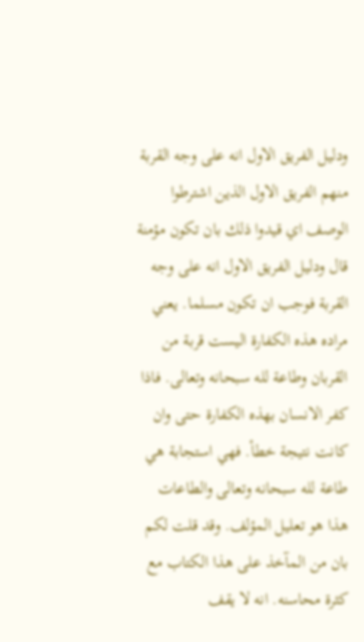ودليل الفريق الاول انه على وجه القربة منهم الفريق الاول الذين اشترطوا الوصف اي قيدوا ذلك بان تكون مؤمنة
قال ودليل الفريق الاول انه على وجه القربة فوجب ان تكون مسلما. يعني مراده هذه الكفارة اليست قربة من القربان وطاعة لله سبحانه وتعالى. فاذا كفر الانسان بهذه الكفارة حتى وان كانت نتيجة خطأ. فهي استجابة هي
طاعة لله سبحانه وتعالى والطاعات هذا هو تعليل المؤلف. وقد قلت لكم بان من المآخذ على هذا الكتاب مع كثرة محاسنه. انه لا يقف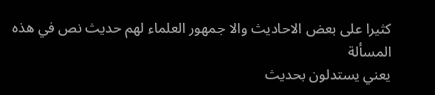كثيرا على بعض الاحاديث والا جمهور العلماء لهم حديث نص في هذه المسألة
يعني يستدلون بحديث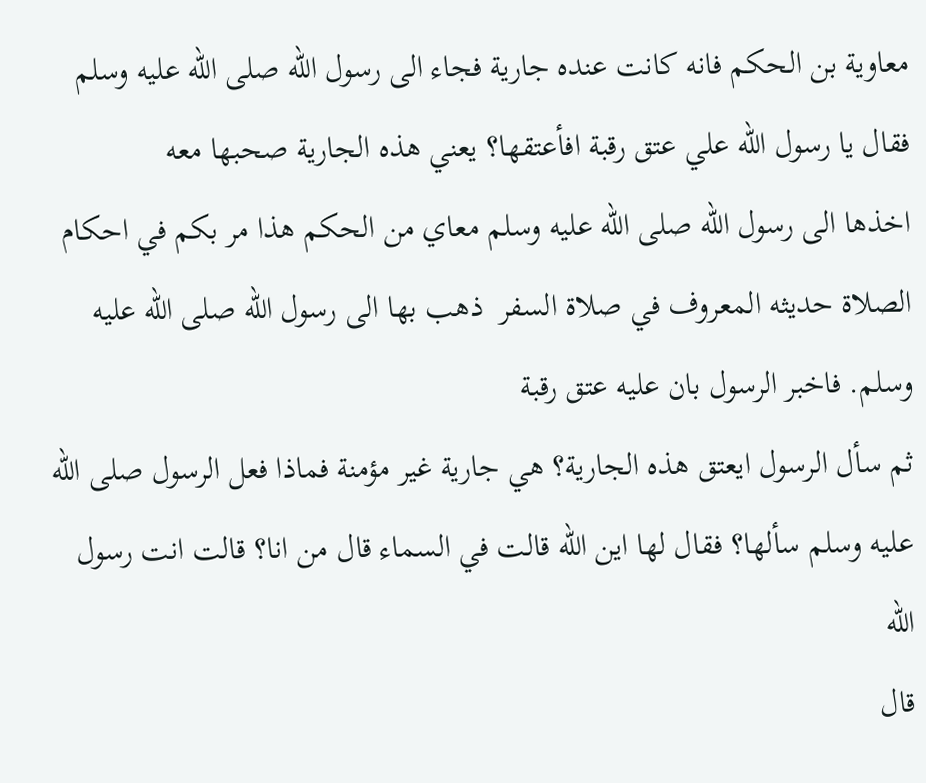معاوية بن الحكم فانه كانت عنده جارية فجاء الى رسول الله صلى الله عليه وسلم فقال يا رسول الله علي عتق رقبة افأعتقها؟ يعني هذه الجارية صحبها معه
اخذها الى رسول الله صلى الله عليه وسلم معاي من الحكم هذا مر بكم في احكام الصلاة حديثه المعروف في صلاة السفر  ذهب بها الى رسول الله صلى الله عليه وسلم. فاخبر الرسول بان عليه عتق رقبة
ثم سأل الرسول ايعتق هذه الجارية؟ هي جارية غير مؤمنة فماذا فعل الرسول صلى الله عليه وسلم سألها؟ فقال لها اين الله قالت في السماء قال من انا؟ قالت انت رسول الله
قال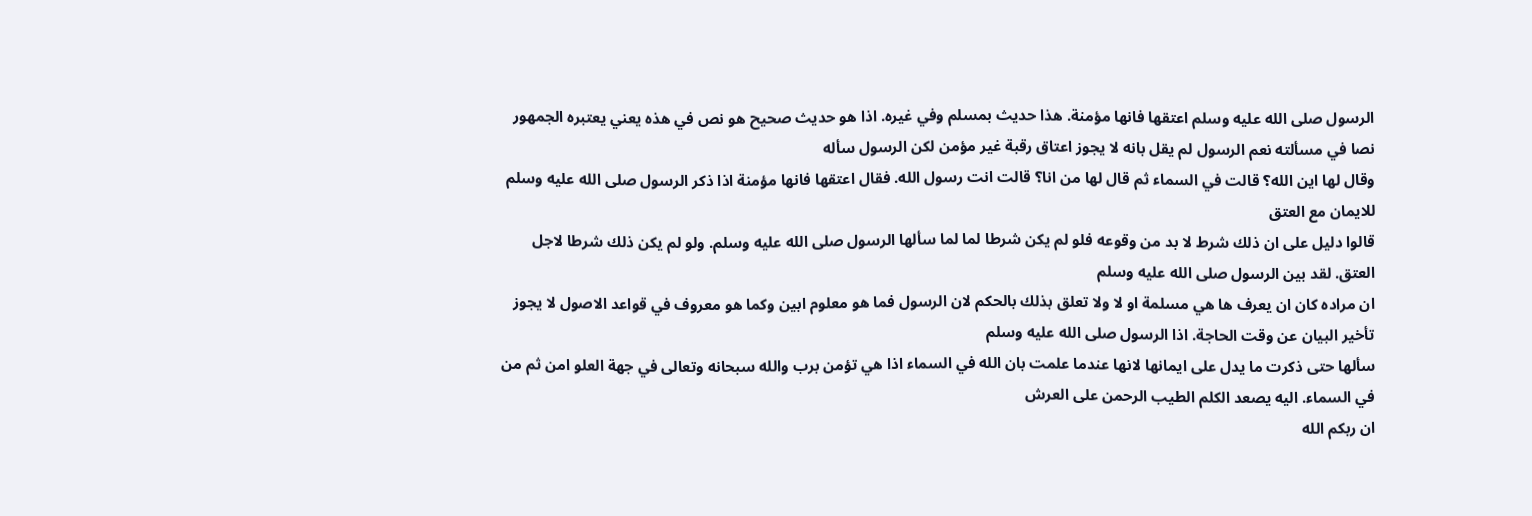الرسول صلى الله عليه وسلم اعتقها فانها مؤمنة. هذا حديث بمسلم وفي غيره. اذا هو حديث صحيح هو نص في هذه يعني يعتبره الجمهور نصا في مسألته نعم الرسول لم يقل بانه لا يجوز اعتاق رقبة غير مؤمن لكن الرسول سأله
وقال لها اين الله؟ قالت في السماء ثم قال لها من انا؟ قالت انت رسول الله. فقال اعتقها فانها مؤمنة اذا ذكر الرسول صلى الله عليه وسلم للايمان مع العتق
قالوا دليل على ان ذلك شرط لا بد من وقوعه فلو لم يكن شرطا لما لما سألها الرسول صلى الله عليه وسلم. ولو لم يكن ذلك شرطا لاجل العتق. لقد بين الرسول صلى الله عليه وسلم
ان مراده كان ان يعرف ها هي مسلمة او لا ولا تعلق بذلك بالحكم لان الرسول فما هو معلوم ابين وكما هو معروف في قواعد الاصول لا يجوز تأخير البيان عن وقت الحاجة. اذا الرسول صلى الله عليه وسلم
سألها حتى ذكرت ما يدل على ايمانها لانها عندما علمت بان الله في السماء اذا هي تؤمن برب والله سبحانه وتعالى في جهة العلو امن ثم من في السماء. اليه يصعد الكلم الطيب الرحمن على العرش
ان ربكم الله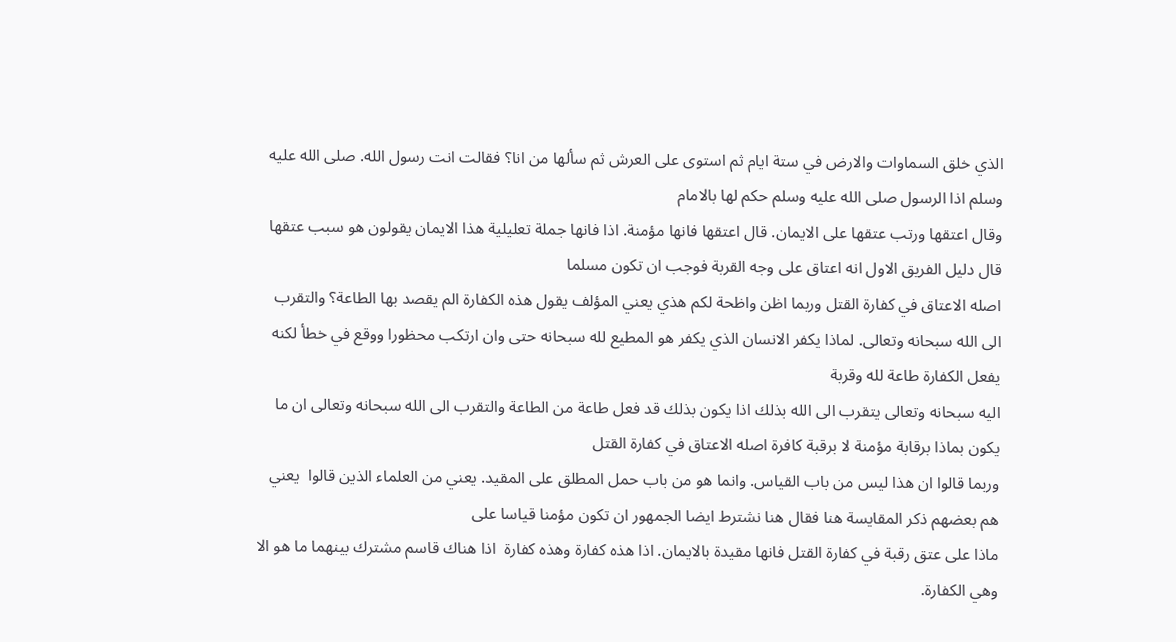الذي خلق السماوات والارض في ستة ايام ثم استوى على العرش ثم سألها من انا؟ فقالت انت رسول الله. صلى الله عليه وسلم اذا الرسول صلى الله عليه وسلم حكم لها بالامام
وقال اعتقها ورتب عتقها على الايمان. قال اعتقها فانها مؤمنة. اذا فانها جملة تعليلية هذا الايمان يقولون هو سبب عتقها قال دليل الفريق الاول انه اعتاق على وجه القربة فوجب ان تكون مسلما
اصله الاعتاق في كفارة القتل وربما اظن واظحة لكم هذي يعني المؤلف يقول هذه الكفارة الم يقصد بها الطاعة؟ والتقرب الى الله سبحانه وتعالى. لماذا يكفر الانسان الذي يكفر هو المطيع لله سبحانه حتى وان ارتكب محظورا ووقع في خطأ لكنه يفعل الكفارة طاعة لله وقربة
اليه سبحانه وتعالى يتقرب الى الله بذلك اذا يكون بذلك قد فعل طاعة من الطاعة والتقرب الى الله سبحانه وتعالى ان ما يكون بماذا برقابة مؤمنة لا برقبة كافرة اصله الاعتاق في كفارة القتل
وربما قالوا ان هذا ليس من باب القياس. وانما هو من باب حمل المطلق على المقيد. يعني من العلماء الذين قالوا  يعني هم بعضهم ذكر المقايسة هنا فقال هنا نشترط ايضا الجمهور ان تكون مؤمنا قياسا على
ماذا على عتق رقبة في كفارة القتل فانها مقيدة بالايمان. اذا هذه كفارة وهذه كفارة  اذا هناك قاسم مشترك بينهما ما هو الا وهي الكفارة.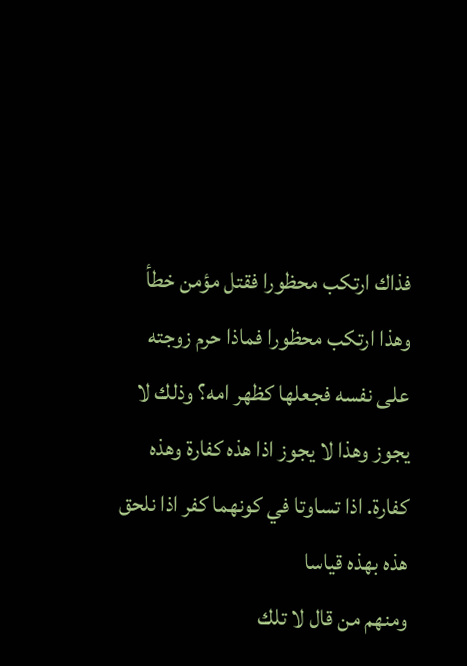فذاك ارتكب محظورا فقتل مؤمن خطأ
وهذا ارتكب محظورا فماذا حرم زوجته على نفسه فجعلها كظهر امه؟ وذلك لا يجوز وهذا لا يجوز اذا هذه كفارة وهذه كفارة. اذا تساوتا في كونهما كفر اذا نلحق هذه بهذه قياسا
ومنهم من قال لا تلك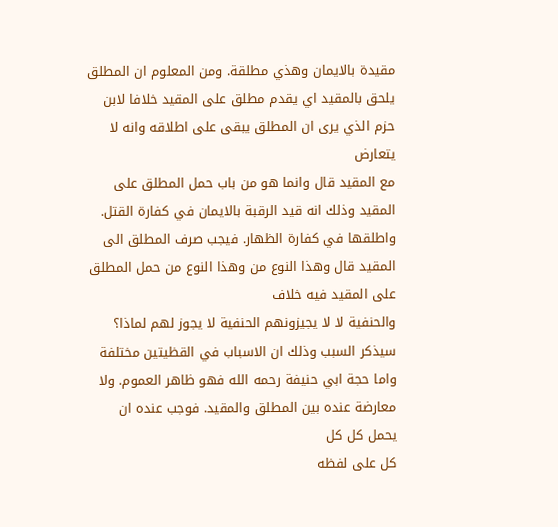مقيدة بالايمان وهذي مطلقة. ومن المعلوم ان المطلق يلحق بالمقيد اي يقدم مطلق على المقيد خلافا لابن حزم الذي يرى ان المطلق يبقى على اطلاقه وانه لا يتعارض
مع المقيد قال وانما هو من باب حمل المطلق على المقيد وذلك انه قيد الرقبة بالايمان في كفارة القتل. واطلقها في كفارة الظهار. فيجب صرف المطلق الى المقيد قال وهذا النوع من وهذا النوع من حمل المطلق على المقيد فيه خلاف
والحنفية لا لا يجيزونهم الحنفية لا يجوز لهم لماذا؟ سيذكر السبب وذلك ان الاسباب في القظيتين مختلفة واما حجة ابي حنيفة رحمه الله فهو ظاهر العموم. ولا معارضة عنده بين المطلق والمقيد. فوجب عنده ان يحمل كل كل
كل على لفظه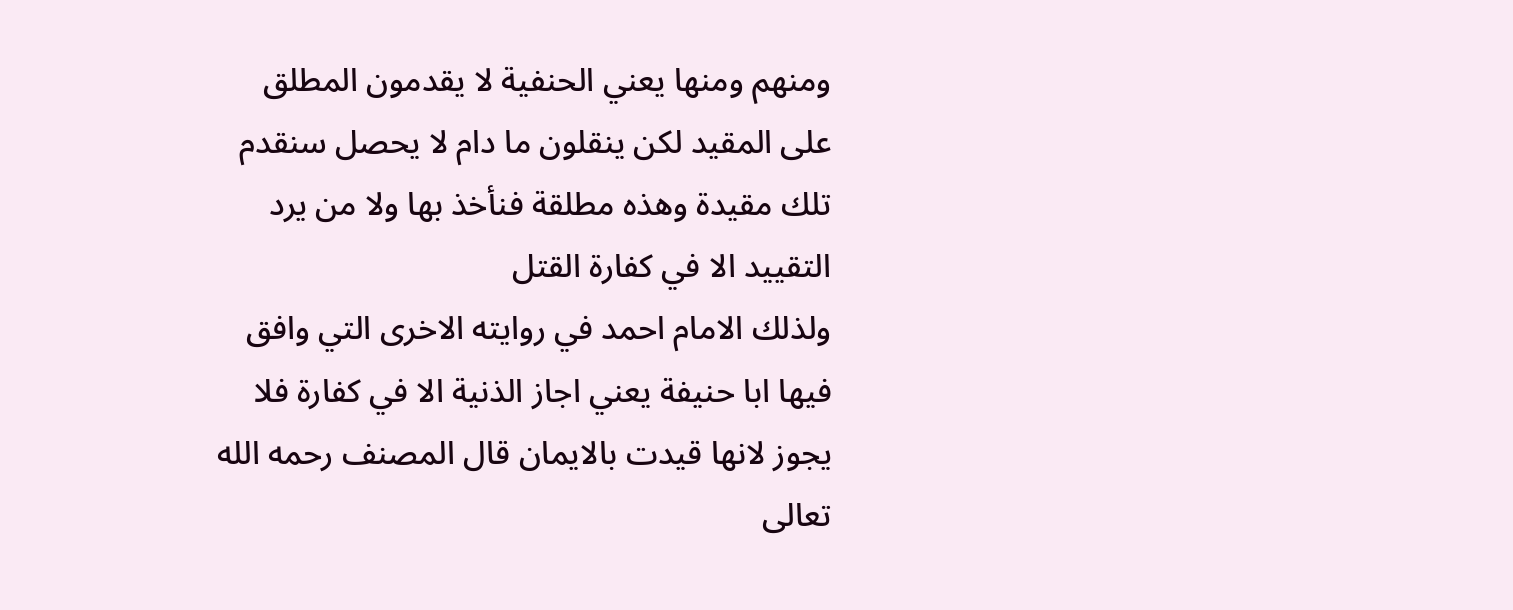ومنهم ومنها يعني الحنفية لا يقدمون المطلق على المقيد لكن ينقلون ما دام لا يحصل سنقدم تلك مقيدة وهذه مطلقة فنأخذ بها ولا من يرد التقييد الا في كفارة القتل
ولذلك الامام احمد في روايته الاخرى التي وافق فيها ابا حنيفة يعني اجاز الذنية الا في كفارة فلا يجوز لانها قيدت بالايمان قال المصنف رحمه الله تعالى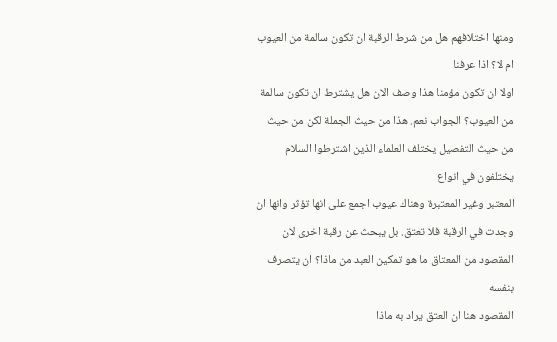ومنها اختلافهم هل من شرط الرقبة ان تكون سالمة من العيوب ام لا؟ اذا عرفنا
اولا ان تكون مؤمنا هذا وصف الان هل يشترط ان تكون سالمة من العيوب؟ الجواب نعم. هذا من حيث الجملة لكن من حيث من حيث التفصيل يختلف العلماء الذين اشترطوا السلام يختلفون في انواع
المعتبر وغير المعتبرة وهناك عيوب اجمع على انها تؤثر وانها ان وجدت في الرقبة فلا تعتق. بل يبحث عن رقبة اخرى لان المقصود من المعتاق ما هو تمكين العبد من ماذا؟ ان يتصرف بنفسه
المقصود هنا ان العتق يراد به ماذا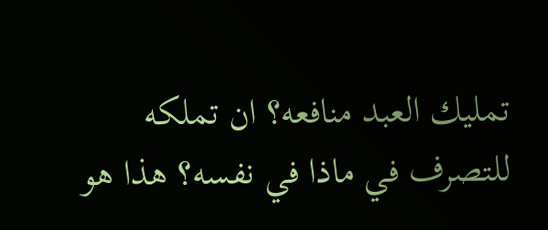تمليك العبد منافعه؟ ان تملكه  للتصرف في ماذا في نفسه؟ هذا هو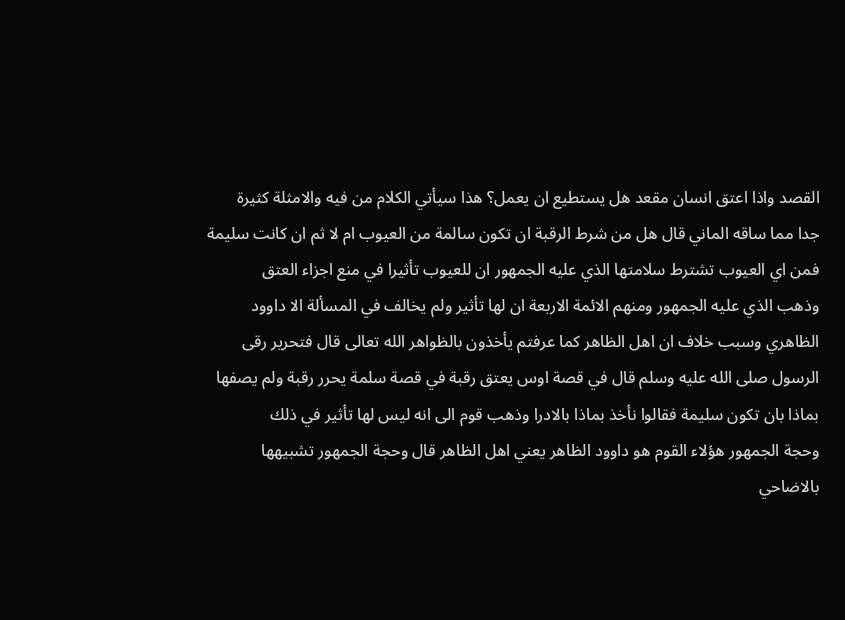القصد واذا اعتق انسان مقعد هل يستطيع ان يعمل؟ هذا سيأتي الكلام من فيه والامثلة كثيرة
جدا مما ساقه الماني قال هل من شرط الرقبة ان تكون سالمة من العيوب ام لا ثم ان كانت سليمة فمن اي العيوب تشترط سلامتها الذي عليه الجمهور ان للعيوب تأثيرا في منع اجزاء العتق
وذهب الذي عليه الجمهور ومنهم الائمة الاربعة ان لها تأثير ولم يخالف في المسألة الا داوود الظاهري وسبب خلاف ان اهل الظاهر كما عرفتم يأخذون بالظواهر الله تعالى قال فتحرير رقى
الرسول صلى الله عليه وسلم قال في قصة اوس يعتق رقبة في قصة سلمة يحرر رقبة ولم يصفها بماذا بان تكون سليمة فقالوا نأخذ بماذا بالادرا وذهب قوم الى انه ليس لها تأثير في ذلك
وحجة الجمهور هؤلاء القوم هو داوود الظاهر يعني اهل الظاهر قال وحجة الجمهور تشبيهها بالاضاحي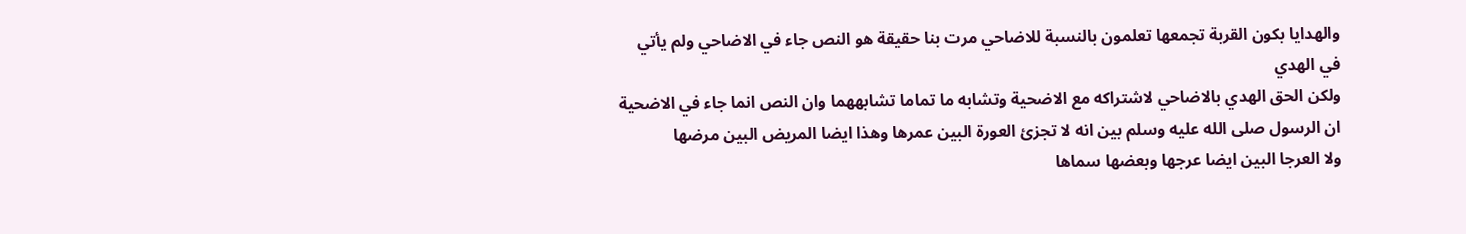والهدايا بكون القربة تجمعها تعلمون بالنسبة للاضاحي مرت بنا حقيقة هو النص جاء في الاضاحي ولم يأتي في الهدي
ولكن الحق الهدي بالاضاحي لاشتراكه مع الاضحية وتشابه ما تماما تشابههما وان النص انما جاء في الاضحية ان الرسول صلى الله عليه وسلم بين انه لا تجزئ العورة البين عمرها وهذا ايضا المريض البين مرضها
ولا العرجا البين ايضا عرجها وبعضها سماها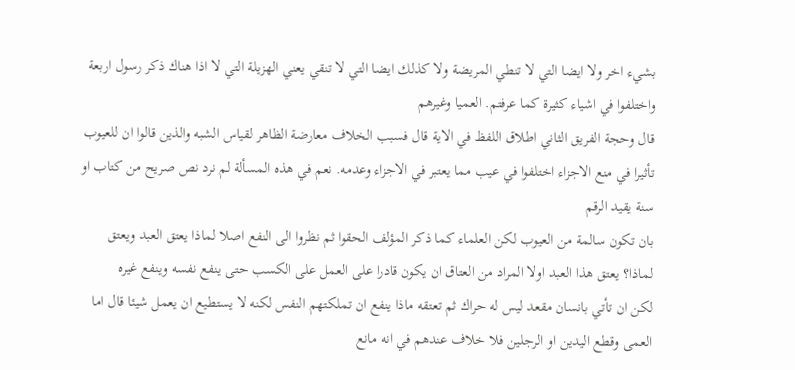بشيء اخر ولا ايضا التي لا تنطي المريضة ولا كذلك ايضا التي لا تنقي يعني الهزيلة التي لا اذا هناك ذكر رسول اربعة واختلفوا في اشياء كثيرة كما عرفتم. العميا وغيرهم
قال وحجة الفريق الثاني اطلاق اللفظ في الاية قال فسبب الخلاف معارضة الظاهر لقياس الشبه والذين قالوا ان للعيوب تأثيرا في منع الاجزاء اختلفوا في عيب مما يعتبر في الاجزاء وعدمه. نعم في هذه المسألة لم نرد نص صريح من كتاب او سنة يقيد الرقم
بان تكون سالمة من العيوب لكن العلماء كما ذكر المؤلف الحقوا ثم نظروا الى النفع اصلا لماذا يعتق العبد ويعتق لماذا؟ يعتق هذا العبد اولا المراد من العتاق ان يكون قادرا على العمل على الكسب حتى ينفع نفسه وينفع غيره
لكن ان تأتي بانسان مقعد ليس له حراك ثم تعتقه ماذا ينفع ان تملكتهم النفس لكنه لا يستطيع ان يعمل شيئا قال اما العمى وقطع اليدين او الرجلين فلا خلاف عندهم في انه مانع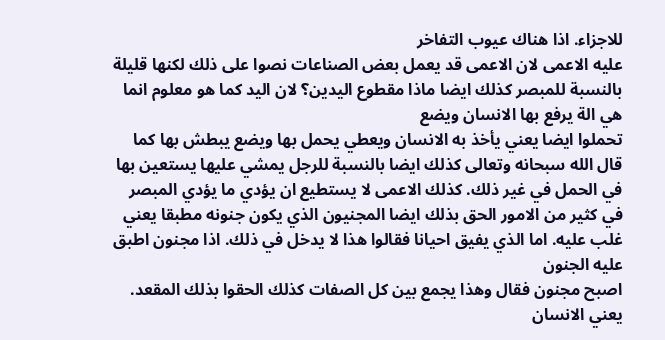للاجزاء. اذا هناك عيوب التفاخر
عليه الاعمى لان الاعمى قد يعمل بعض الصناعات نصوا على ذلك لكنها قليلة بالنسبة للمبصر كذلك ايضا ماذا مقطوع اليدين؟ لان اليد كما هو معلوم انما هي الة يرفع بها الانسان ويضع
تحملوا ايضا يعني يأخذ به الانسان ويعطي يحمل بها ويضع يبطش بها كما قال الله سبحانه وتعالى كذلك ايضا بالنسبة للرجل يمشي عليها يستعين بها في الحمل في غير ذلك. كذلك الاعمى لا يستطيع ان يؤدي ما يؤدي المبصر
في كثير من الامور الحق بذلك ايضا المجنيون الذي يكون جنونه مطبقا يعني غلب عليه. اما الذي يفيق احيانا فقالوا هذا لا يدخل في ذلك. اذا مجنون اطبق عليه الجنون
اصبح مجنون فقال وهذا يجمع بين كل الصفات كذلك الحقوا بذلك المقعد. يعني الانسان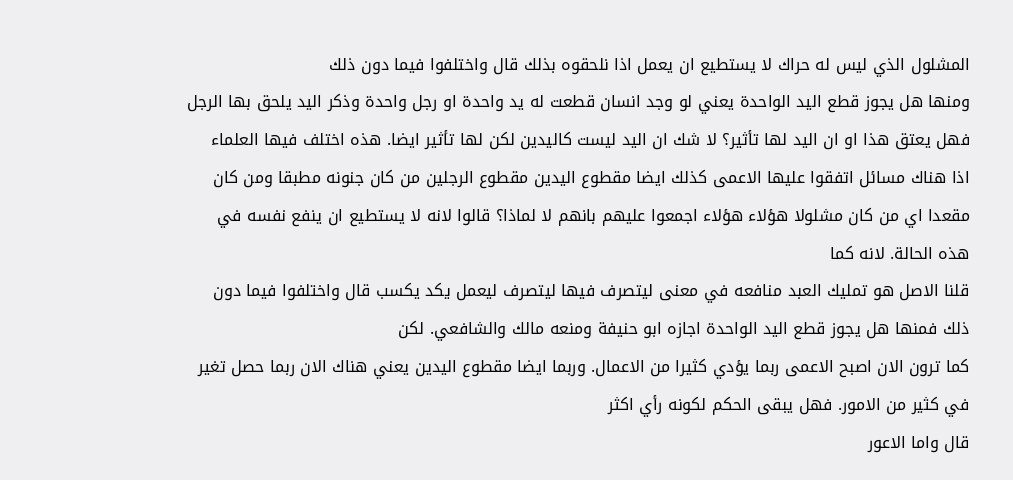المشلول الذي ليس له حراك لا يستطيع ان يعمل اذا نلحقوه بذلك قال واختلفوا فيما دون ذلك
ومنها هل يجوز قطع اليد الواحدة يعني لو وجد انسان قطعت له يد واحدة او رجل واحدة وذكر اليد يلحق بها الرجل فهل يعتق هذا او ان اليد لها تأثير؟ لا شك ان اليد ليست كاليدين لكن لها تأثير ايضا. هذه اختلف فيها العلماء
اذا هناك مسائل اتفقوا عليها الاعمى كذلك ايضا مقطوع اليدين مقطوع الرجلين من كان جنونه مطبقا ومن كان مقعدا اي من كان مشلولا هؤلاء هؤلاء اجمعوا عليهم بانهم لا لماذا؟ قالوا لانه لا يستطيع ان ينفع نفسه في هذه الحالة. لانه كما
قلنا الاصل هو تمليك العبد منافعه في معنى ليتصرف فيها ليتصرف ليعمل يكد يكسب قال واختلفوا فيما دون ذلك فمنها هل يجوز قطع اليد الواحدة اجازه ابو حنيفة ومنعه مالك والشافعي. لكن
كما ترون الان اصبح الاعمى ربما يؤدي كثيرا من الاعمال. وربما ايضا مقطوع اليدين يعني هناك الان ربما حصل تغير في كثير من الامور. فهل يبقى الحكم لكونه رأي اكثر
قال واما الاعور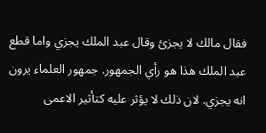فقال مالك لا يجزئ وقال عبد الملك يجزي واما قطع عبد الملك هذا هو رأي الجمهور. جمهور العلماء يرون انه يجزي. لان ذلك لا يؤثر عليه كتأثير الاعمى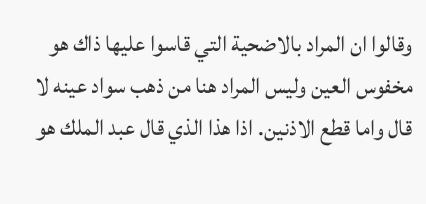وقالوا ان المراد بالاضحية التي قاسوا عليها ذاك هو مخفوس العين وليس المراد هنا من ذهب سواد عينه لا قال واما قطع الاذنين. اذا هذا الذي قال عبد الملك هو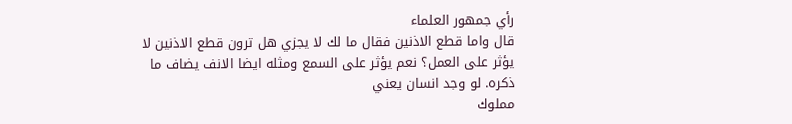رأي جمهور العلماء
قال واما قطع الاذنين فقال ما لك لا يجزي هل ترون قطع الاذنين لا يؤثر على العمل؟ نعم يؤثر على السمع ومثله ايضا الانف يضاف ما ذكره. لو وجد انسان يعني
مملوك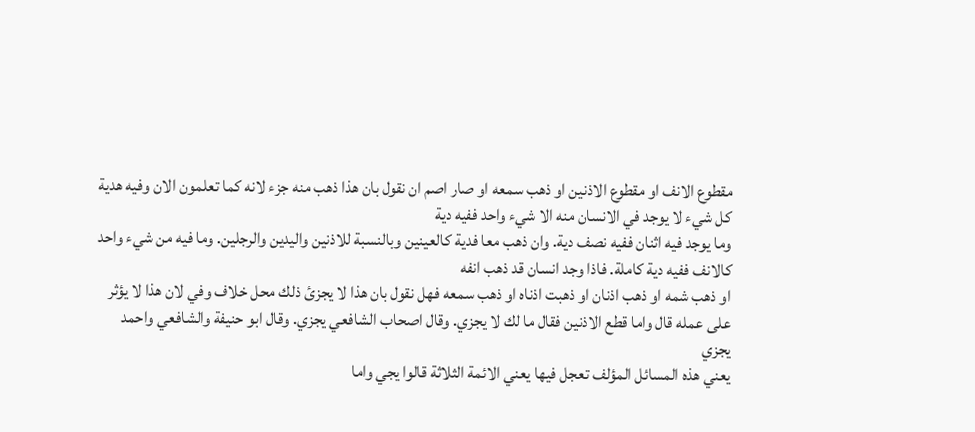مقطوع الانف او مقطوع الاذنين او ذهب سمعه او صار اصم ان نقول بان هذا ذهب منه جزء لانه كما تعلمون الان وفيه هدية كل شيء لا يوجد في الانسان منه الا شيء واحد ففيه دية
وما يوجد فيه اثنان ففيه نصف دية. وان ذهب معا فدية كالعينين وبالنسبة للاذنين واليدين والرجلين. وما فيه من شيء واحد كالانف ففيه دية كاملة. فاذا وجد انسان قد ذهب انفه
او ذهب شمه او ذهب اذنان او ذهبت اذناه او ذهب سمعه فهل نقول بان هذا لا يجزئ ذلك محل خلاف وفي لان هذا لا يؤثر على عمله قال واما قطع الاذنين فقال ما لك لا يجزي. وقال اصحاب الشافعي يجزي. وقال ابو حنيفة والشافعي واحمد يجزي
يعني هذه المسائل المؤلف تعجل فيها يعني الائمة الثلاثة قالوا يجي واما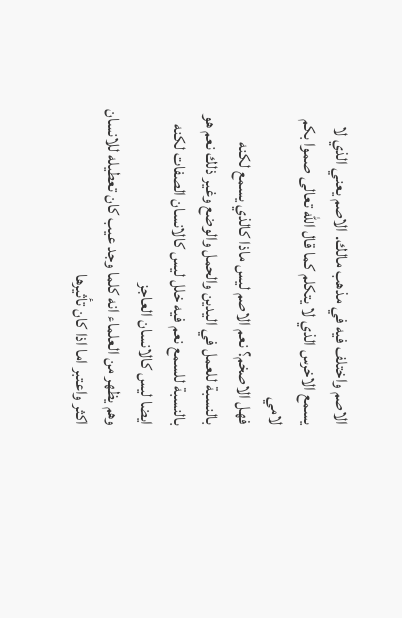الاصم واختلف فيه في مذهب مالك. الاصم يعني الذي لا يسمع الاخرس الذي لا يتكلم كما قال الله تعالى صموا بكم لامي
فهل الاصخم؟ نعم الاصم ليس ماذا كالذي يسمع لكنه بالنسبة للعمل في اليدين والحمل والوضع وغير ذلك نعم هو بالنسبة للسمع نعم فيه خلل ليس كالانسان الصفات لكنه ايضا ليس كالانسان العاجز
وهم يظهر من العلماء انه كلما وجد عيب كان تعطيله للانسان اكثر واعتبر اما اذا كان تأثيرها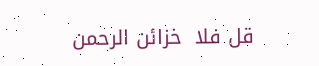قل فلا  خزائن الرحمن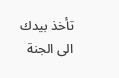تأخذ بيدك الى الجنة